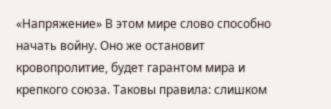«Напряжение» В этом мире слово способно начать войну. Оно же остановит кровопролитие, будет гарантом мира и крепкого союза. Таковы правила: слишком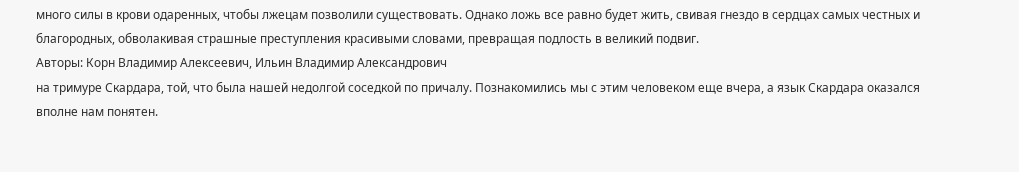много силы в крови одаренных, чтобы лжецам позволили существовать. Однако ложь все равно будет жить, свивая гнездо в сердцах самых честных и благородных, обволакивая страшные преступления красивыми словами, превращая подлость в великий подвиг.
Авторы: Корн Владимир Алексеевич, Ильин Владимир Александрович
на тримуре Скардара, той, что была нашей недолгой соседкой по причалу. Познакомились мы с этим человеком еще вчера, а язык Скардара оказался вполне нам понятен.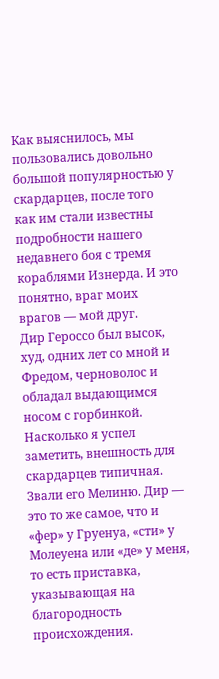Как выяснилось, мы пользовались довольно большой популярностью у скардарцев, после того как им стали известны подробности нашего недавнего боя с тремя кораблями Изнерда. И это понятно, враг моих врагов — мой друг.
Дир Героссо был высок, худ, одних лет со мной и Фредом, черноволос и обладал выдающимся носом с горбинкой. Насколько я успел заметить, внешность для скардарцев типичная.
Звали его Мелиню. Дир — это то же самое, что и «фер» у Груенуа, «сти» у Молеуена или «де» у меня, то есть приставка, указывающая на благородность происхождения.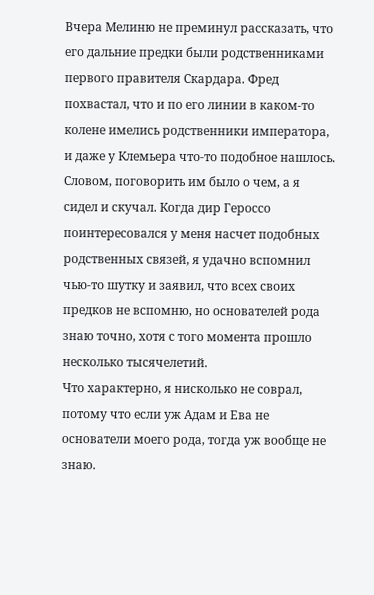Вчера Мелиню не преминул рассказать, что его дальние предки были родственниками первого правителя Скардара. Фред похвастал, что и по его линии в каком-то колене имелись родственники императора, и даже у Клемьера что-то подобное нашлось. Словом, поговорить им было о чем, а я сидел и скучал. Когда дир Героссо поинтересовался у меня насчет подобных родственных связей, я удачно вспомнил чью-то шутку и заявил, что всех своих предков не вспомню, но основателей рода знаю точно, хотя с того момента прошло несколько тысячелетий.
Что характерно, я нисколько не соврал, потому что если уж Адам и Ева не основатели моего рода, тогда уж вообще не знаю.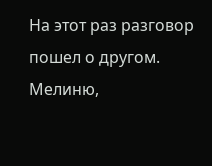На этот раз разговор пошел о другом. Мелиню,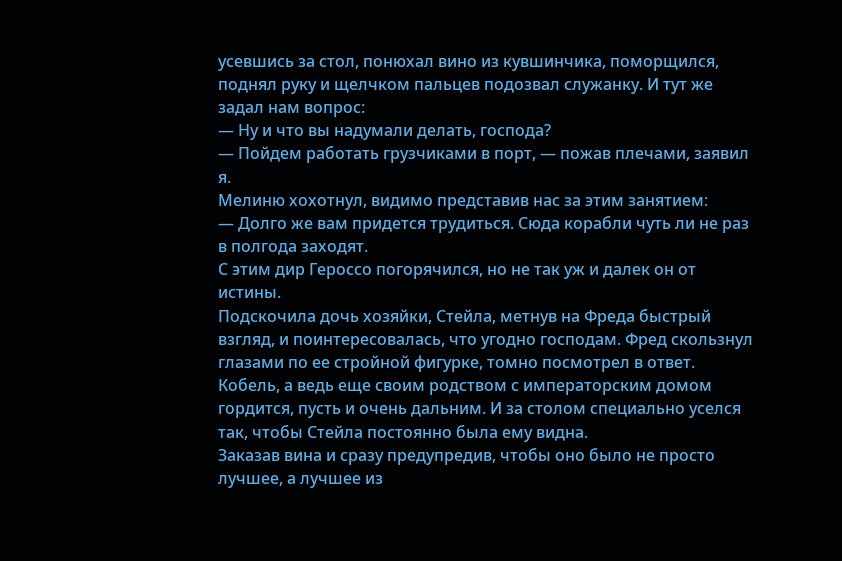усевшись за стол, понюхал вино из кувшинчика, поморщился, поднял руку и щелчком пальцев подозвал служанку. И тут же задал нам вопрос:
— Ну и что вы надумали делать, господа?
— Пойдем работать грузчиками в порт, — пожав плечами, заявил я.
Мелиню хохотнул, видимо представив нас за этим занятием:
— Долго же вам придется трудиться. Сюда корабли чуть ли не раз в полгода заходят.
С этим дир Героссо погорячился, но не так уж и далек он от истины.
Подскочила дочь хозяйки, Стейла, метнув на Фреда быстрый взгляд, и поинтересовалась, что угодно господам. Фред скользнул глазами по ее стройной фигурке, томно посмотрел в ответ. Кобель, а ведь еще своим родством с императорским домом гордится, пусть и очень дальним. И за столом специально уселся так, чтобы Стейла постоянно была ему видна.
Заказав вина и сразу предупредив, чтобы оно было не просто лучшее, а лучшее из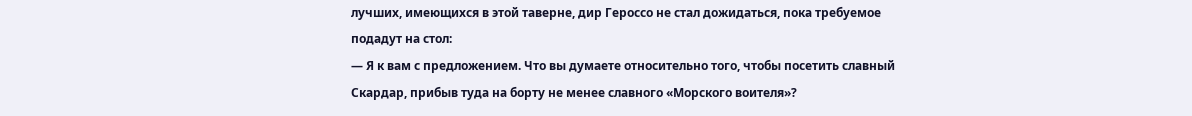лучших, имеющихся в этой таверне, дир Героссо не стал дожидаться, пока требуемое подадут на стол:
— Я к вам с предложением. Что вы думаете относительно того, чтобы посетить славный Скардар, прибыв туда на борту не менее славного «Морского воителя»?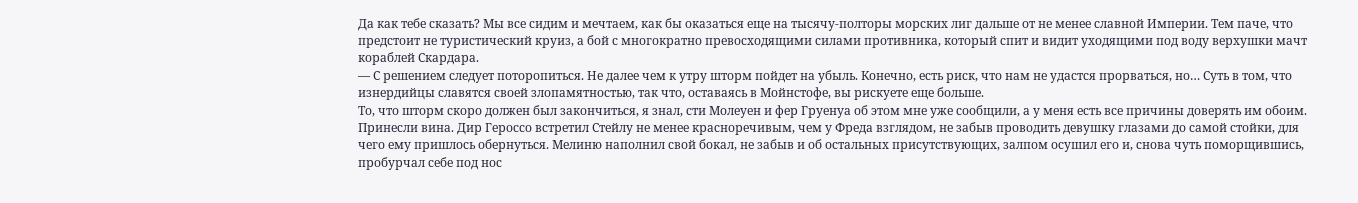Да как тебе сказать? Мы все сидим и мечтаем, как бы оказаться еще на тысячу-полторы морских лиг дальше от не менее славной Империи. Тем паче, что предстоит не туристический круиз, а бой с многократно превосходящими силами противника, который спит и видит уходящими под воду верхушки мачт кораблей Скардара.
— С решением следует поторопиться. Не далее чем к утру шторм пойдет на убыль. Конечно, есть риск, что нам не удастся прорваться, но… Суть в том, что изнердийцы славятся своей злопамятностью, так что, оставаясь в Мойнстофе, вы рискуете еще больше.
То, что шторм скоро должен был закончиться, я знал, сти Молеуен и фер Груенуа об этом мне уже сообщили, а у меня есть все причины доверять им обоим. Принесли вина. Дир Героссо встретил Стейлу не менее красноречивым, чем у Фреда взглядом, не забыв проводить девушку глазами до самой стойки, для чего ему пришлось обернуться. Мелиню наполнил свой бокал, не забыв и об остальных присутствующих, залпом осушил его и, снова чуть поморщившись, пробурчал себе под нос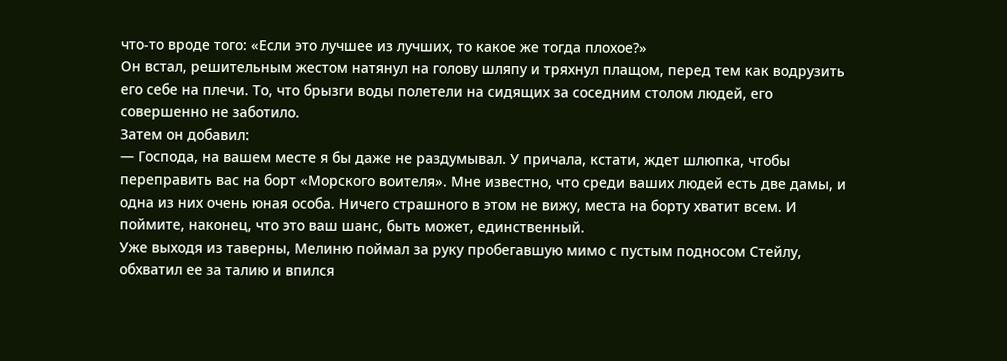что-то вроде того: «Если это лучшее из лучших, то какое же тогда плохое?»
Он встал, решительным жестом натянул на голову шляпу и тряхнул плащом, перед тем как водрузить его себе на плечи. То, что брызги воды полетели на сидящих за соседним столом людей, его совершенно не заботило.
Затем он добавил:
— Господа, на вашем месте я бы даже не раздумывал. У причала, кстати, ждет шлюпка, чтобы переправить вас на борт «Морского воителя». Мне известно, что среди ваших людей есть две дамы, и одна из них очень юная особа. Ничего страшного в этом не вижу, места на борту хватит всем. И поймите, наконец, что это ваш шанс, быть может, единственный.
Уже выходя из таверны, Мелиню поймал за руку пробегавшую мимо с пустым подносом Стейлу, обхватил ее за талию и впился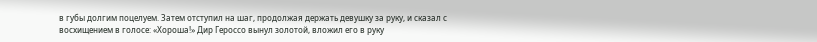в губы долгим поцелуем. Затем отступил на шаг, продолжая держать девушку за руку, и сказал с восхищением в голосе: «Хороша!» Дир Героссо вынул золотой, вложил его в руку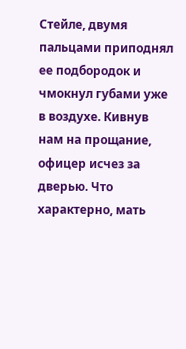Стейле, двумя пальцами приподнял ее подбородок и чмокнул губами уже в воздухе. Кивнув нам на прощание, офицер исчез за дверью. Что характерно, мать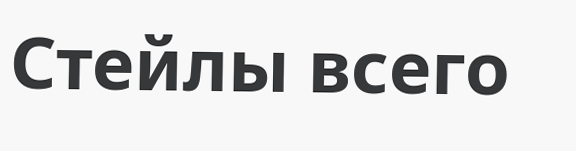Стейлы всего